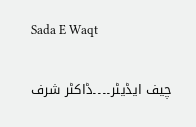Sada E Waqt

چیف ایڈیٹر۔۔۔۔ڈاکٹر شرف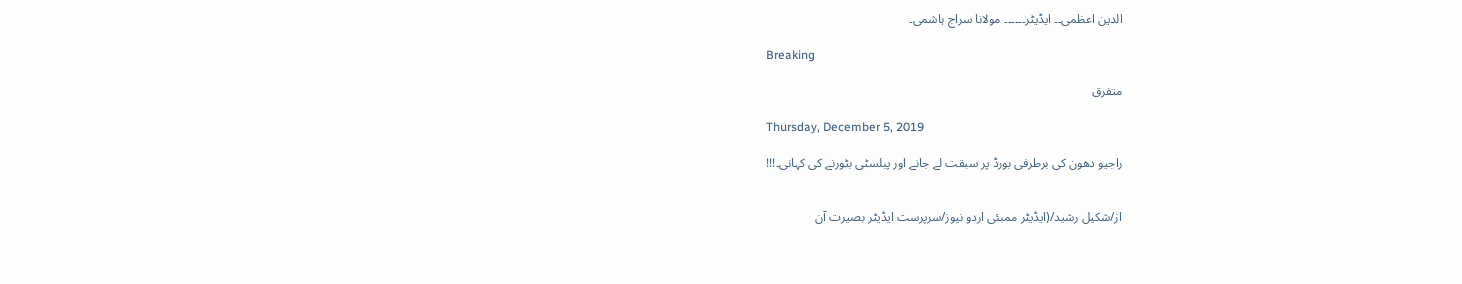الدین اعظمی۔۔ ایڈیٹر۔۔۔۔۔۔ مولانا سراج ہاشمی۔

Breaking

متفرق

Thursday, December 5, 2019

راجیو دھون کی برطرفی بورڈ پر سبقت لے جانے اور پبلسٹی بٹورنے کی کہانی۔!!!


از/شکیل رشید/(ایڈیٹر ممبئی اردو نیوز/سرپرست ایڈیٹر بصیرت آن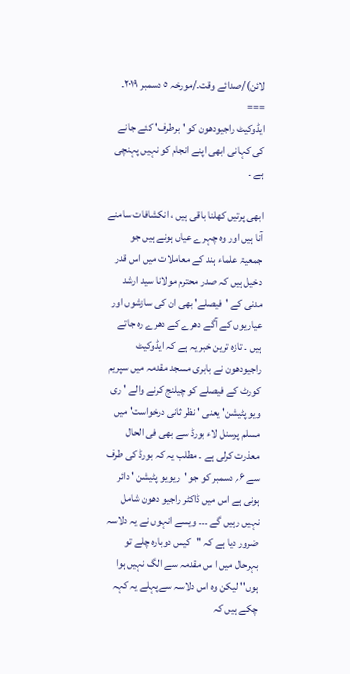لائن)/صدائے وقت۔/مورخہ ٥ دسمبر ٢٠١٩۔
===
ایڈوکیٹ راجیودھون کو ' برطرف' کئے جانے کی کہانی ابھی اپنے انجام کو نہیں پہنچی ہے ۔

ابھی پرتیں کھلنا باقی ہیں ، انکشافات سامنے آنا ہیں اور وہ چہرے عیاں ہونے ہیں جو جمعیۃ علماء ہند کے معاملات میں اس قدر دخیل ہیں کہ صدر محترم مولانا سید ارشد مدنی کے 'فیصلے' بھی ان کی سازشوں اور عیاریوں کے آگے دھرے کے دھرے رہ جاتے ہیں ۔ تازہ ترین خبر یہ ہے کہ ایڈوکیٹ راجیودھون نے بابری مسجد مقدمہ میں سپریم کورٹ کے فیصلے کو چیلنج کرنے والے ' ری ویو پٹیشن' یعنی ' نظر ثانی درخواست' میں مسلم پرسنل لاء بورڈ سے بھی فی الحال معذرت کرلی ہے ۔ مطلب یہ کہ بورڈ کی طرف سے ۶؍ دسمبر کو جو 'ریویو پٹیشن ' دائر ہونی ہے اس میں ڈاکٹر راجیو دھون شامل نہیں رہیں گے ۔۔۔ ویسے انہوں نے یہ دلاسہ ضرور دیا ہے کہ ''کیس دوبارہ چلے تو بہرحال میں ا س مقدمہ سے الگ نہیں ہوا ہوں'' لیکن وہ اس دلاسہ سےپہلے یہ کہہ چکے ہیں کہ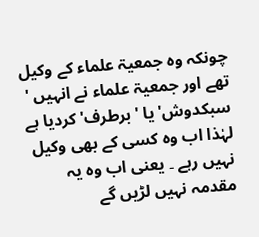چونکہ وہ جمعیۃ علماء کے وکیل تھے اور جمعیۃ علماء نے انہیں ' سبکدوش' یا ' برطرف' کردیا ہے لہٰذا اب وہ کسی کے بھی وکیل نہیں رہے ۔ یعنی اب وہ یہ مقدمہ نہیں لڑیں گے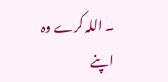۔ اللہ کرے وہ اپنے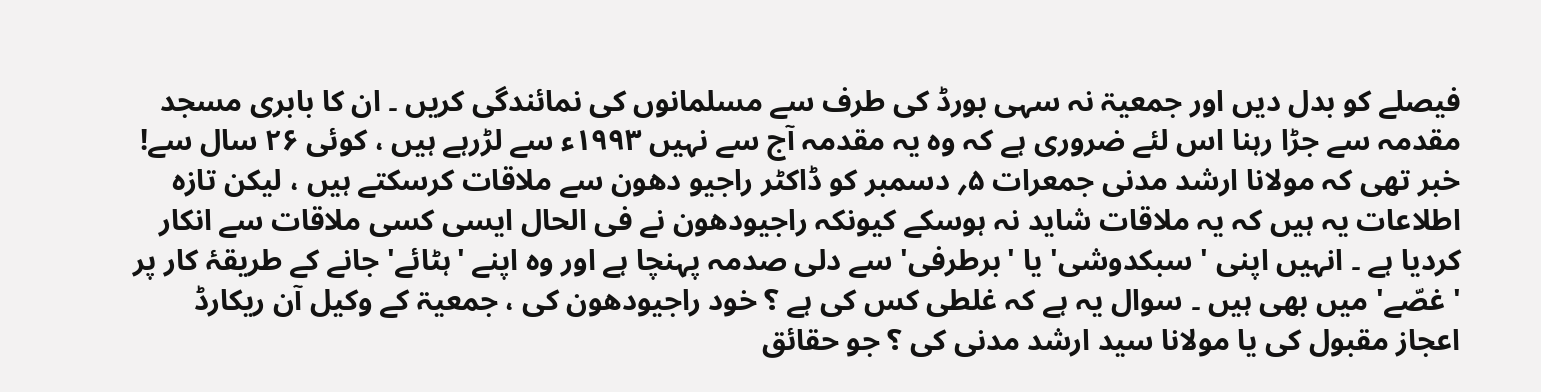فیصلے کو بدل دیں اور جمعیۃ نہ سہی بورڈ کی طرف سے مسلمانوں کی نمائندگی کریں ۔ ان کا بابری مسجد مقدمہ سے جڑا رہنا اس لئے ضروری ہے کہ وہ یہ مقدمہ آج سے نہیں ۱۹۹۳ء سے لڑرہے ہیں ، کوئی ۲۶ سال سے!
خبر تھی کہ مولانا ارشد مدنی جمعرات ۵؍ دسمبر کو ڈاکٹر راجیو دھون سے ملاقات کرسکتے ہیں ، لیکن تازہ اطلاعات یہ ہیں کہ یہ ملاقات شاید نہ ہوسکے کیونکہ راجیودھون نے فی الحال ایسی کسی ملاقات سے انکار کردیا ہے ۔ انہیں اپنی ' سبکدوشی' یا 'برطرفی' سے دلی صدمہ پہنچا ہے اور وہ اپنے 'ہٹائے' جانے کے طریقۂ کار پر ' غصّے' میں بھی ہیں ۔ سوال یہ ہے کہ غلطی کس کی ہے ؟ خود راجیودھون کی ، جمعیۃ کے وکیل آن ریکارڈ اعجاز مقبول کی یا مولانا سید ارشد مدنی کی ؟ جو حقائق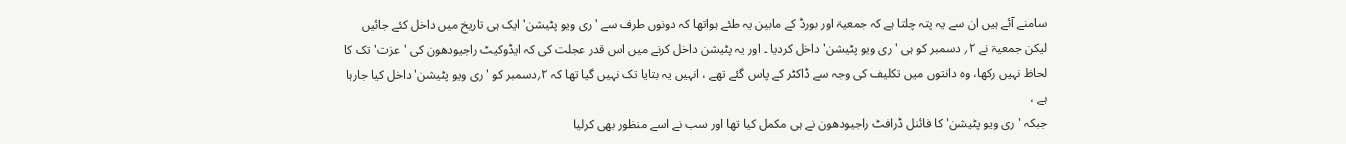سامنے آئے ہیں ان سے یہ پتہ چلتا ہے کہ جمعیۃ اور بورڈ کے مابین یہ طئے ہواتھا کہ دونوں طرف سے ' ری ویو پٹیشن' ایک ہی تاریخ میں داخل کئے جائیں لیکن جمعیۃ نے ۲؍ دسمبر کو ہی ' ری ویو پٹیشن' داخل کردیا ۔ اور یہ پٹیشن داخل کرنے میں اس قدر عجلت کی کہ ایڈوکیٹ راجیودھون کی 'عزت' تک کا لحاظ نہیں رکھا، وہ دانتوں میں تکلیف کی وجہ سے ڈاکٹر کے پاس گئے تھے ، انہیں یہ بتایا تک نہیں گیا تھا کہ ۲؍دسمبر کو 'ری ویو پٹیشن' داخل کیا جارہا ہے ،
جبکہ ' ری ویو پٹیشن' کا فائنل ڈرافٹ راجیودھون نے ہی مکمل کیا تھا اور سب نے اسے منظور بھی کرلیا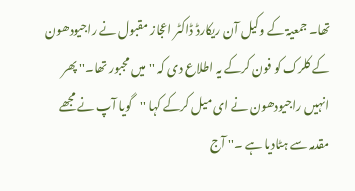تھا۔ جمعیۃ کے وکیل آن ریکارڈ ڈاکٹر اعجاز مقبول نے راجیودھون کے کلرک کو فون کرکے یہ اطلاع دی کہ ''میں مجبور تھا۔'' پھر انہیں راجیودھون نے ای میل کرکے کہا ''گویا آپ نے مجھے مقدمہ سے ہٹادیا ہے ۔'' آج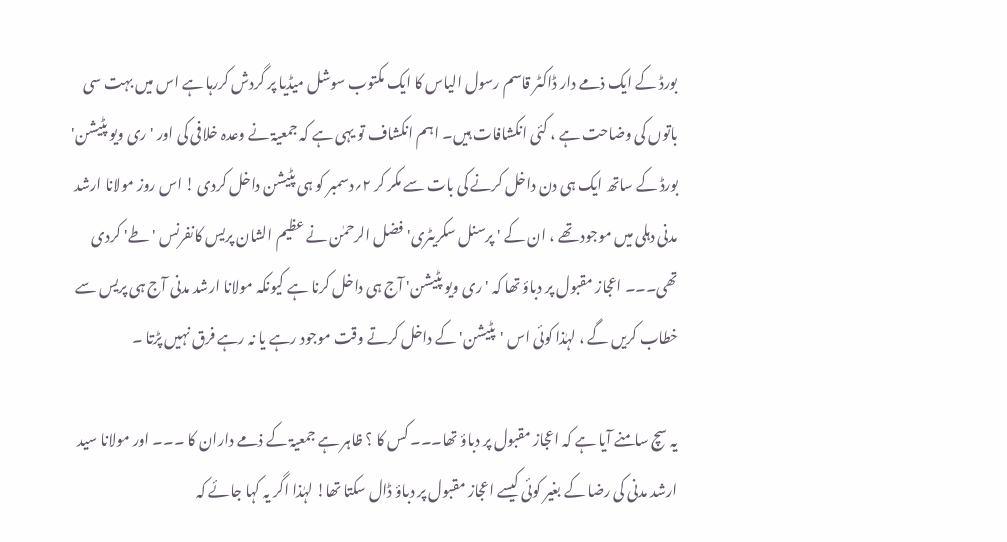بورڈ کے ایک ذمے دار ڈاکٹر قاسم رسول الیاس کا ایک مکتوب سوشل میڈیا پر گردش کررہا ہے اس میں بہت سی باتوں کی وضاحت ہے ، کئی انکشافات ہیں۔ اہم انکشاف تو یہی ہے کہ جمعیۃ نے وعدہ خلافی کی اور 'ری ویو پٹیشن' بورڈ کے ساتھ ایک ہی دن داخل کرنے کی بات سے مکر کر ۲؍دسمبر کو ہی پٹیشن داخل کردی ! اس روز مولانا ارشد مدنی دہلی میں موجود تھے ، ان کے ' پرسنل سکریٹری' فضل الرحمٰن نے عظیم الشان پریس کانفرنس 'طے' کردی تھی۔۔۔ اعجاز مقبول پر دباؤ تھا کہ ' ری ویو پٹیشن' آج ہی داخل کرنا ہے کیونکہ مولانا ارشد مدنی آج ہی پریس سے خطاب کریں گے ، لہٰذا کوئی اس 'پٹیشن' کے داخل کرتے وقت موجود رہے یا نہ رہے فرق نہیں پڑتا ۔

یہ سچ سامنے آیا ہے کہ اعجاز مقبول پر دباؤ تھا۔۔۔ کس کا ؟ ظاہر ہے جمعیۃ کے ذمے داران کا ۔۔۔ اور مولانا سید ارشد مدنی کی رضا کے بغیر کوئی کیسے اعجاز مقبول پر دباؤ ڈال سکتا تھا! لہٰذا اگر یہ کہا جائے کہ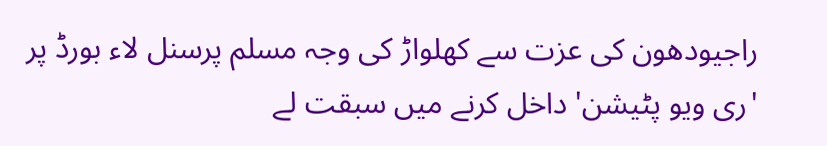راجیودھون کی عزت سے کھلواڑ کی وجہ مسلم پرسنل لاء بورڈ پر 'ری ویو پٹیشن' داخل کرنے میں سبقت لے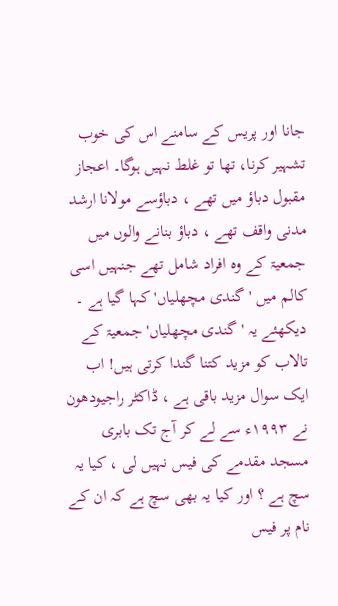جانا اور پریس کے سامنے اس کی خوب تشہیر کرنا، تھا تو غلط نہیں ہوگا۔ اعجاز مقبول دباؤ میں تھے ، دباؤسے مولانا ارشد مدنی واقف تھے ، دباؤ بنانے والوں میں جمعیۃ کے وہ افراد شامل تھے جنہیں اسی کالم میں ' گندی مچھلیاں' کہا گیا ہے ۔ دیکھئے یہ ' گندی مچھلیاں' جمعیۃ کے تالاب کو مزید کتنا گندا کرتی ہیں! اب ایک سوال مزید باقی ہے ، ڈاکٹر راجیودھون نے ۱۹۹۳ء سے لے کر آج تک بابری مسجد مقدمے کی فیس نہیں لی ، کیا یہ سچ ہے ؟ اور کیا یہ بھی سچ ہے کہ ان کے نام پر فیس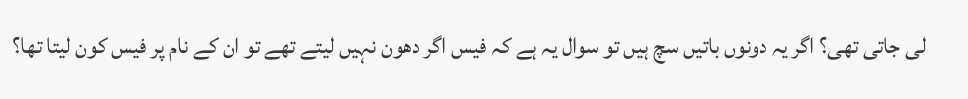لی جاتی تھی؟ اگر یہ دونوں باتیں سچ ہیں تو سوال یہ ہے کہ فیس اگر دھون نہیں لیتے تھے تو ان کے نام پر فیس کون لیتا تھا؟